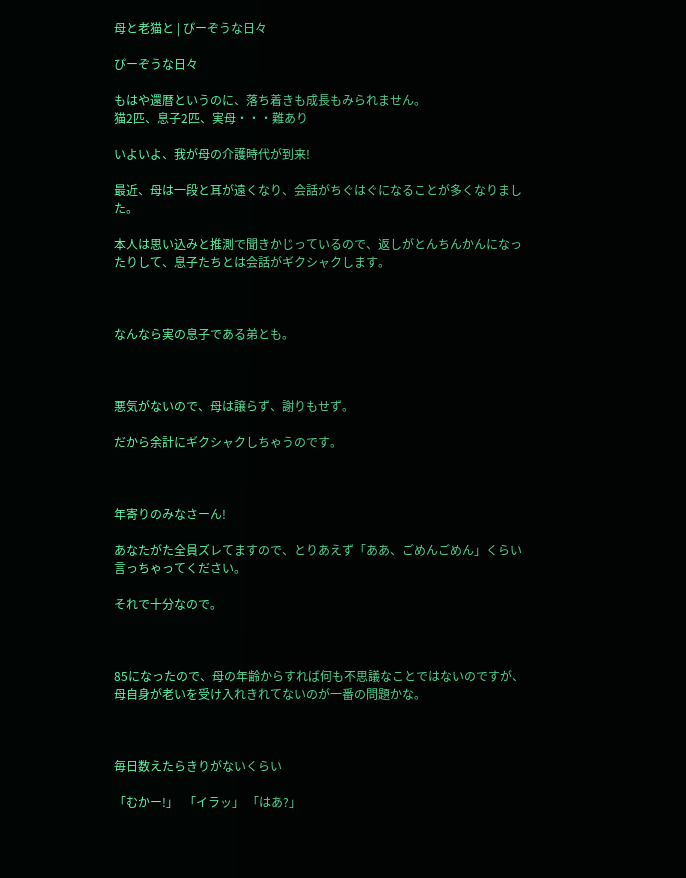母と老猫と | ぴーぞうな日々

ぴーぞうな日々

もはや還暦というのに、落ち着きも成長もみられません。
猫2匹、息子2匹、実母・・・難あり

いよいよ、我が母の介護時代が到来!

最近、母は一段と耳が遠くなり、会話がちぐはぐになることが多くなりました。

本人は思い込みと推測で聞きかじっているので、返しがとんちんかんになったりして、息子たちとは会話がギクシャクします。



なんなら実の息子である弟とも。



悪気がないので、母は譲らず、謝りもせず。

だから余計にギクシャクしちゃうのです。



年寄りのみなさーん!

あなたがた全員ズレてますので、とりあえず「ああ、ごめんごめん」くらい言っちゃってください。

それで十分なので。



85になったので、母の年齢からすれば何も不思議なことではないのですが、母自身が老いを受け入れきれてないのが一番の問題かな。



毎日数えたらきりがないくらい

「むかー!」  「イラッ」 「はあ?」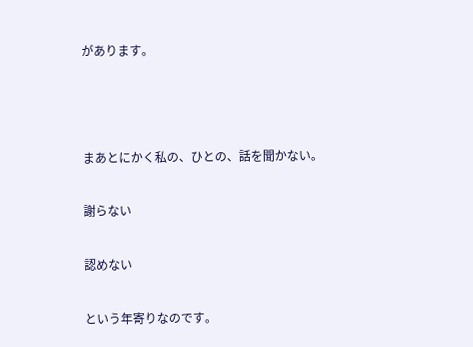があります。



まあとにかく私の、ひとの、話を聞かない。

謝らない

認めない

という年寄りなのです。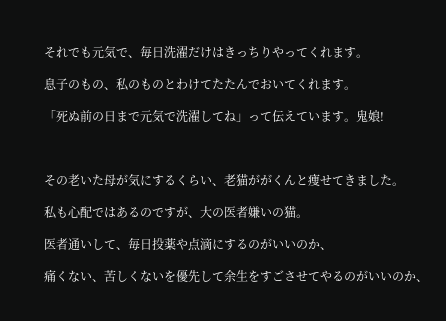それでも元気で、毎日洗濯だけはきっちりやってくれます。

息子のもの、私のものとわけてたたんでおいてくれます。

「死ぬ前の日まで元気で洗濯してね」って伝えています。鬼娘!



その老いた母が気にするくらい、老猫ががくんと痩せてきました。

私も心配ではあるのですが、大の医者嫌いの猫。

医者通いして、毎日投薬や点滴にするのがいいのか、

痛くない、苦しくないを優先して余生をすごさせてやるのがいいのか、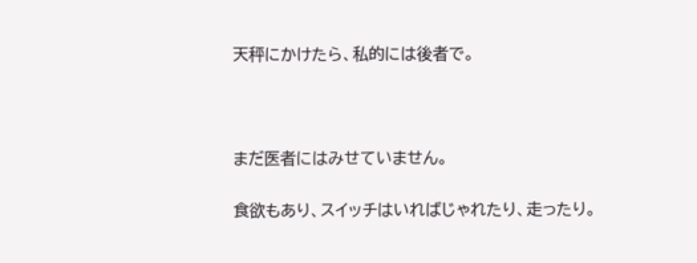天秤にかけたら、私的には後者で。



まだ医者にはみせていません。

食欲もあり、スイッチはいればじゃれたり、走ったり。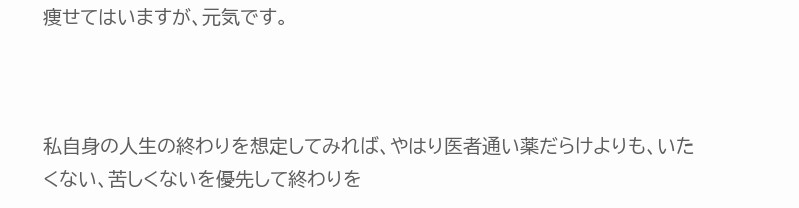痩せてはいますが、元気です。



私自身の人生の終わりを想定してみれば、やはり医者通い薬だらけよりも、いたくない、苦しくないを優先して終わりを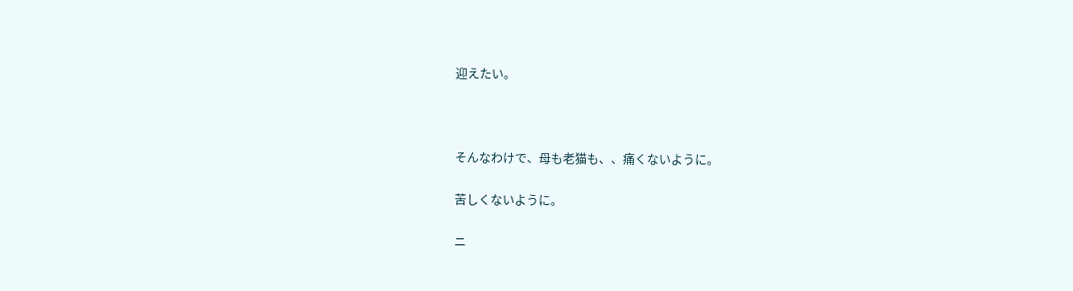迎えたい。



そんなわけで、母も老猫も、、痛くないように。

苦しくないように。

ニ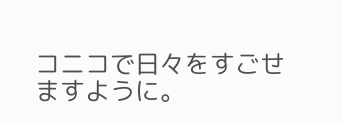コニコで日々をすごせますように。